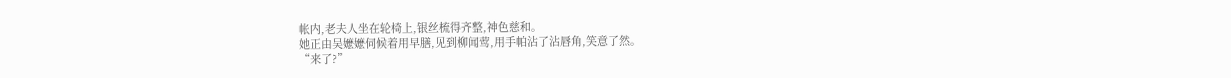帐内,老夫人坐在轮椅上,银丝梳得齐整,神色慈和。
她正由吴嬷嬷伺候着用早膳,见到柳闻莺,用手帕沾了沾唇角,笑意了然。
“来了?”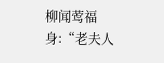柳闻莺福身:“老夫人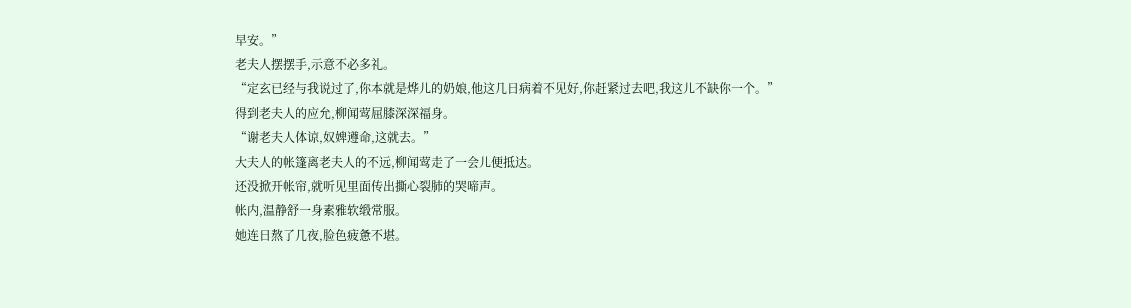早安。”
老夫人摆摆手,示意不必多礼。
“定玄已经与我说过了,你本就是烨儿的奶娘,他这几日病着不见好,你赶紧过去吧,我这儿不缺你一个。”
得到老夫人的应允,柳闻莺屈膝深深福身。
“谢老夫人体谅,奴婢遵命,这就去。”
大夫人的帐篷离老夫人的不远,柳闻莺走了一会儿便抵达。
还没掀开帐帘,就听见里面传出撕心裂肺的哭啼声。
帐内,温静舒一身素雅软缎常服。
她连日熬了几夜,脸色疲惫不堪。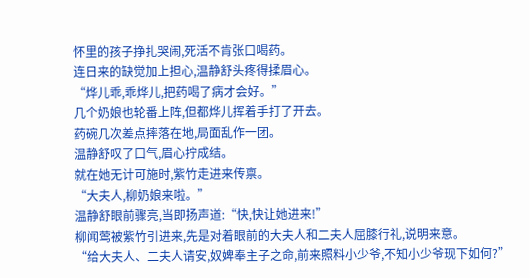怀里的孩子挣扎哭闹,死活不肯张口喝药。
连日来的缺觉加上担心,温静舒头疼得揉眉心。
“烨儿乖,乖烨儿,把药喝了病才会好。”
几个奶娘也轮番上阵,但都烨儿挥着手打了开去。
药碗几次差点摔落在地,局面乱作一团。
温静舒叹了口气,眉心拧成结。
就在她无计可施时,紫竹走进来传禀。
“大夫人,柳奶娘来啦。”
温静舒眼前骤亮,当即扬声道:“快,快让她进来!”
柳闻莺被紫竹引进来,先是对着眼前的大夫人和二夫人屈膝行礼,说明来意。
“给大夫人、二夫人请安,奴婢奉主子之命,前来照料小少爷,不知小少爷现下如何?”